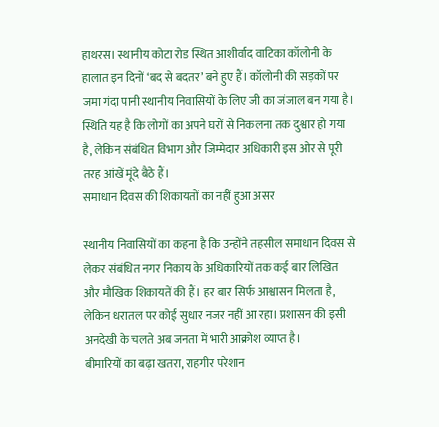हाथरस। स्थानीय कोटा रोड स्थित आशीर्वाद वाटिका कॉलोनी के हालात इन दिनों ‘बद से बदतर’ बने हुए हैं। कॉलोनी की सड़कों पर जमा गंदा पानी स्थानीय निवासियों के लिए जी का जंजाल बन गया है। स्थिति यह है कि लोगों का अपने घरों से निकलना तक दुश्वार हो गया है, लेकिन संबंधित विभाग और जिम्मेदार अधिकारी इस ओर से पूरी तरह आंखें मूंदे बैठे हैं।
समाधान दिवस की शिकायतों का नहीं हुआ असर

स्थानीय निवासियों का कहना है कि उन्होंने तहसील समाधान दिवस से लेकर संबंधित नगर निकाय के अधिकारियों तक कई बार लिखित और मौखिक शिकायतें की हैं। हर बार सिर्फ आश्वासन मिलता है, लेकिन धरातल पर कोई सुधार नजर नहीं आ रहा। प्रशासन की इसी अनदेखी के चलते अब जनता में भारी आक्रोश व्याप्त है।
बीमारियों का बढ़ा खतरा, राहगीर परेशान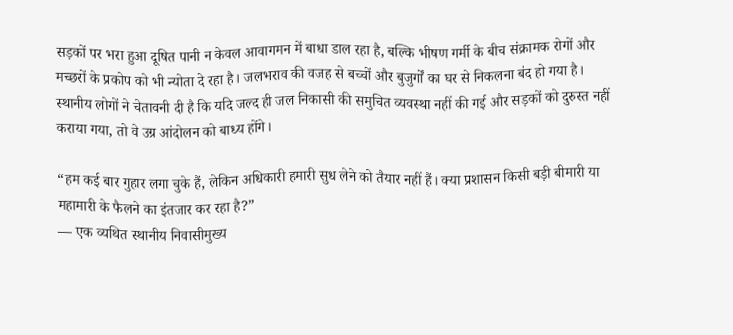सड़कों पर भरा हुआ दूषित पानी न केवल आवागमन में बाधा डाल रहा है, बल्कि भीषण गर्मी के बीच संक्रामक रोगों और मच्छरों के प्रकोप को भी न्योता दे रहा है। जलभराव की वजह से बच्चों और बुजुर्गों का घर से निकलना बंद हो गया है। स्थानीय लोगों ने चेतावनी दी है कि यदि जल्द ही जल निकासी की समुचित व्यवस्था नहीं की गई और सड़कों को दुरुस्त नहीं कराया गया, तो वे उग्र आंदोलन को बाध्य होंगे।

“हम कई बार गुहार लगा चुके हैं, लेकिन अधिकारी हमारी सुध लेने को तैयार नहीं हैं। क्या प्रशासन किसी बड़ी बीमारी या महामारी के फैलने का इंतजार कर रहा है?”
— एक व्यथित स्थानीय निवासीमुख्य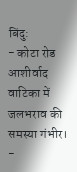बिंदु:
- कोटा रोड आशीर्वाद वाटिका में जलभराव की समस्या गंभीर।
-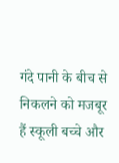गंदे पानी के बीच से निकलने को मजबूर हैं स्कूली बच्चे और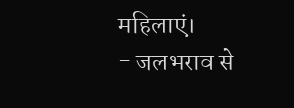महिलाएं।
- जलभराव से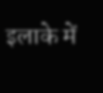इलाके में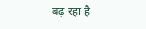बढ़ रहा है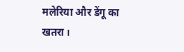मलेरिया और डेंगू का खतरा।